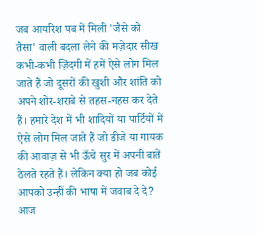जब आयरिश पब में मिली 'जैसे को तैसा' वाली बदला लेने की मज़ेदार सीख
कभी-कभी ज़िंदगी में हमें ऐसे लोग मिल जाते हैं जो दूसरों की खुशी और शांति को अपने शोर-शराबे से तहस-नहस कर देते हैं। हमारे देश में भी शादियों या पार्टियों में ऐसे लोग मिल जाते हैं जो डीजे या गायक की आवाज़ से भी ऊँचे सुर में अपनी बातें ठेलते रहते हैं। लेकिन क्या हो जब कोई आपको उन्हीं की भाषा में जवाब दे दे? आज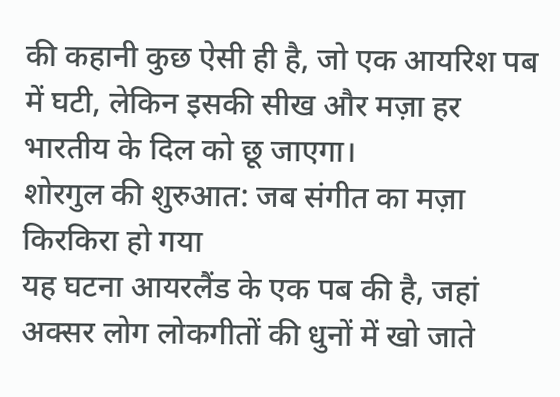की कहानी कुछ ऐसी ही है, जो एक आयरिश पब में घटी, लेकिन इसकी सीख और मज़ा हर भारतीय के दिल को छू जाएगा।
शोरगुल की शुरुआत: जब संगीत का मज़ा किरकिरा हो गया
यह घटना आयरलैंड के एक पब की है, जहां अक्सर लोग लोकगीतों की धुनों में खो जाते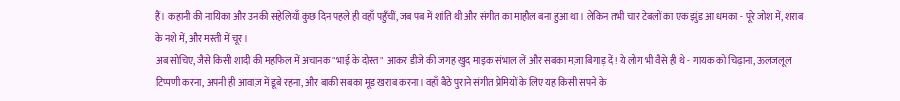हैं। कहानी की नायिका और उनकी सहेलियाँ कुछ दिन पहले ही वहाँ पहुँचीं, जब पब में शांति थी और संगीत का माहौल बना हुआ था। लेकिन तभी चार टेबलों का एक झुंड आ धमका - पूरे जोश में, शराब के नशे में, और मस्ती में चूर।
अब सोचिए, जैसे किसी शादी की महफिल में अचानक "भाई के दोस्त" आकर डीजे की जगह खुद माइक संभाल लें और सबका मज़ा बिगाड़ दें! ये लोग भी वैसे ही थे - गायक को चिढ़ाना, ऊलजलूल टिप्पणी करना, अपनी ही आवाज़ में डूबे रहना, और बाकी सबका मूड खराब करना। वहाँ बैठे पुराने संगीत प्रेमियों के लिए यह किसी सपने के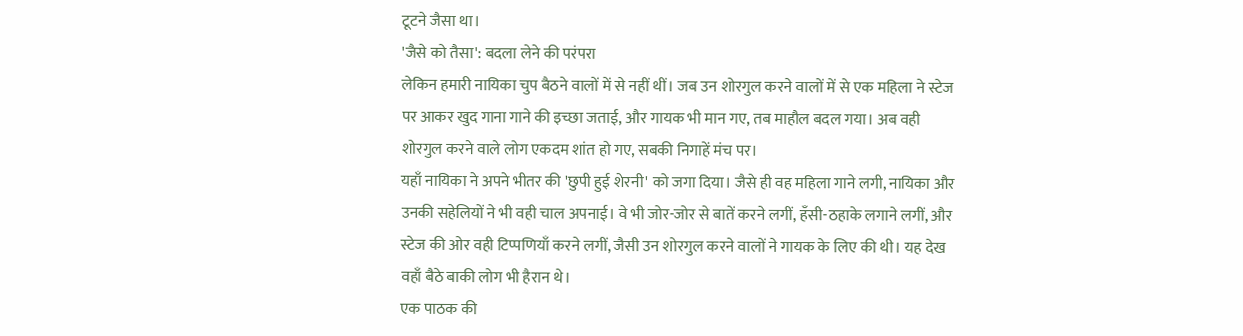टूटने जैसा था।
'जैसे को तैसा': बदला लेने की परंपरा
लेकिन हमारी नायिका चुप बैठने वालों में से नहीं थीं। जब उन शोरगुल करने वालों में से एक महिला ने स्टेज पर आकर खुद गाना गाने की इच्छा जताई, और गायक भी मान गए, तब माहौल बदल गया। अब वही शोरगुल करने वाले लोग एकदम शांत हो गए, सबकी निगाहें मंच पर।
यहाँ नायिका ने अपने भीतर की 'छुपी हुई शेरनी' को जगा दिया। जैसे ही वह महिला गाने लगी, नायिका और उनकी सहेलियों ने भी वही चाल अपनाई। वे भी जोर-जोर से बातें करने लगीं, हँसी-ठहाके लगाने लगीं, और स्टेज की ओर वही टिप्पणियाँ करने लगीं, जैसी उन शोरगुल करने वालों ने गायक के लिए की थी। यह देख वहाँ बैठे बाकी लोग भी हैरान थे।
एक पाठक की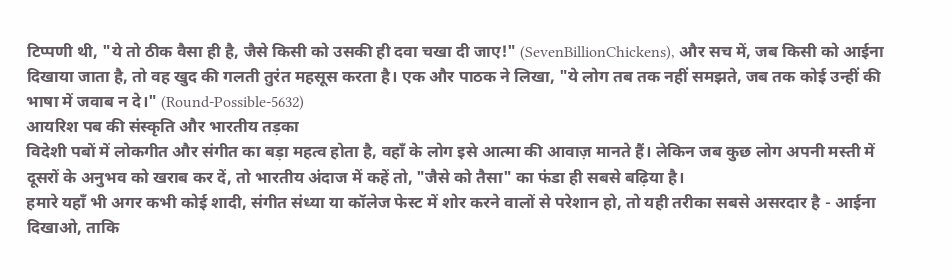टिप्पणी थी, "ये तो ठीक वैसा ही है, जैसे किसी को उसकी ही दवा चखा दी जाए!" (SevenBillionChickens), और सच में, जब किसी को आईना दिखाया जाता है, तो वह खुद की गलती तुरंत महसूस करता है। एक और पाठक ने लिखा, "ये लोग तब तक नहीं समझते, जब तक कोई उन्हीं की भाषा में जवाब न दे।" (Round-Possible-5632)
आयरिश पब की संस्कृति और भारतीय तड़का
विदेशी पबों में लोकगीत और संगीत का बड़ा महत्व होता है, वहाँ के लोग इसे आत्मा की आवाज़ मानते हैं। लेकिन जब कुछ लोग अपनी मस्ती में दूसरों के अनुभव को खराब कर दें, तो भारतीय अंदाज में कहें तो, "जैसे को तैसा" का फंडा ही सबसे बढ़िया है।
हमारे यहाँ भी अगर कभी कोई शादी, संगीत संध्या या कॉलेज फेस्ट में शोर करने वालों से परेशान हो, तो यही तरीका सबसे असरदार है - आईना दिखाओ, ताकि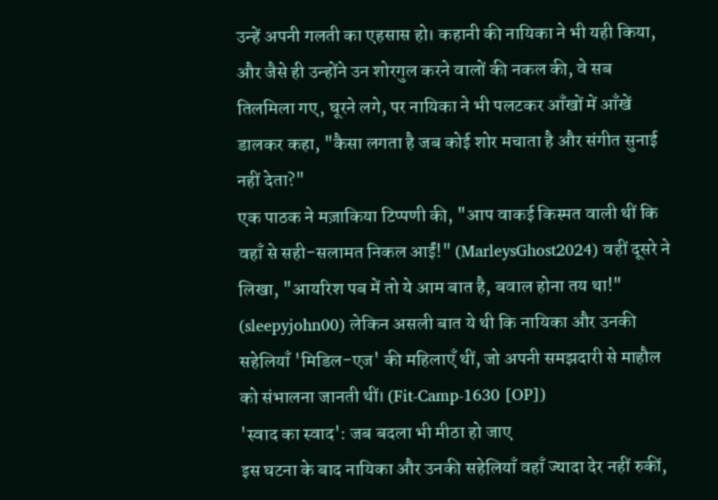उन्हें अपनी गलती का एहसास हो। कहानी की नायिका ने भी यही किया, और जैसे ही उन्होंने उन शोरगुल करने वालों की नकल की, वे सब तिलमिला गए, घूरने लगे, पर नायिका ने भी पलटकर आँखों में आँखें डालकर कहा, "कैसा लगता है जब कोई शोर मचाता है और संगीत सुनाई नहीं देता?"
एक पाठक ने मज़ाकिया टिप्पणी की, "आप वाकई किस्मत वाली थीं कि वहाँ से सही-सलामत निकल आईं!" (MarleysGhost2024) वहीं दूसरे ने लिखा, "आयरिश पब में तो ये आम बात है, बवाल होना तय था!" (sleepyjohn00) लेकिन असली बात ये थी कि नायिका और उनकी सहेलियाँ 'मिडिल-एज' की महिलाएँ थीं, जो अपनी समझदारी से माहौल को संभालना जानती थीं। (Fit-Camp-1630 [OP])
'स्वाद का स्वाद': जब बदला भी मीठा हो जाए
इस घटना के बाद नायिका और उनकी सहेलियाँ वहाँ ज्यादा देर नहीं रुकीं,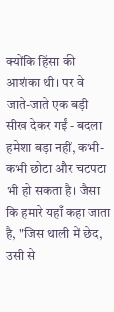क्योंकि हिंसा की आशंका थी। पर वे जाते-जाते एक बड़ी सीख देकर गईं - बदला हमेशा बड़ा नहीं, कभी-कभी छोटा और चटपटा भी हो सकता है। जैसा कि हमारे यहाँ कहा जाता है, "जिस थाली में छेद, उसी से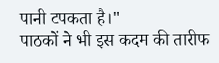पानी टपकता है।"
पाठकों ने भी इस कदम की तारीफ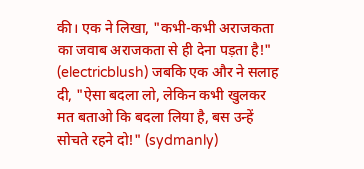की। एक ने लिखा, "कभी-कभी अराजकता का जवाब अराजकता से ही देना पड़ता है!" (electricblush) जबकि एक और ने सलाह दी, "ऐसा बदला लो, लेकिन कभी खुलकर मत बताओ कि बदला लिया है, बस उन्हें सोचते रहने दो!" (sydmanly)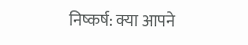निष्कर्ष: क्या आपने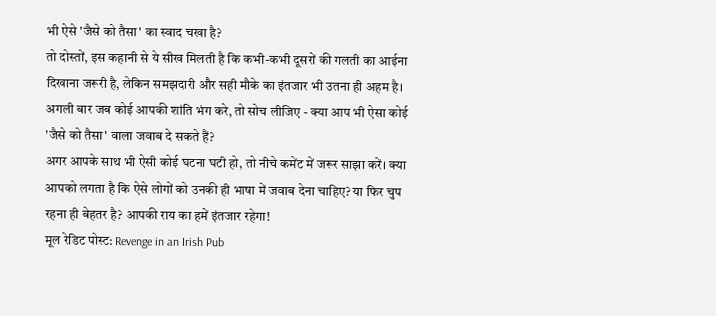भी ऐसे 'जैसे को तैसा' का स्वाद चखा है?
तो दोस्तों, इस कहानी से ये सीख मिलती है कि कभी-कभी दूसरों की गलती का आईना दिखाना जरूरी है, लेकिन समझदारी और सही मौके का इंतजार भी उतना ही अहम है। अगली बार जब कोई आपकी शांति भंग करे, तो सोच लीजिए - क्या आप भी ऐसा कोई 'जैसे को तैसा' वाला जवाब दे सकते हैं?
अगर आपके साथ भी ऐसी कोई घटना घटी हो, तो नीचे कमेंट में जरूर साझा करें। क्या आपको लगता है कि ऐसे लोगों को उनकी ही भाषा में जवाब देना चाहिए? या फिर चुप रहना ही बेहतर है? आपकी राय का हमें इंतजार रहेगा!
मूल रेडिट पोस्ट: Revenge in an Irish Pub